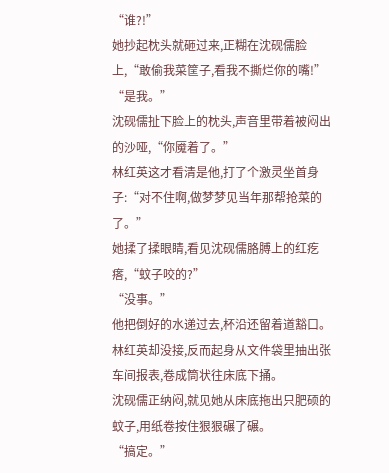“谁?!”
她抄起枕头就砸过来,正糊在沈砚儒脸上,“敢偷我菜筐子,看我不撕烂你的嘴!”
“是我。”
沈砚儒扯下脸上的枕头,声音里带着被闷出的沙哑,“你魇着了。”
林红英这才看清是他,打了个激灵坐首身子:“对不住啊,做梦梦见当年那帮抢菜的了。”
她揉了揉眼睛,看见沈砚儒胳膊上的红疙瘩,“蚊子咬的?”
“没事。”
他把倒好的水递过去,杯沿还留着道豁口。
林红英却没接,反而起身从文件袋里抽出张车间报表,卷成筒状往床底下捅。
沈砚儒正纳闷,就见她从床底拖出只肥硕的蚊子,用纸卷按住狠狠碾了碾。
“搞定。”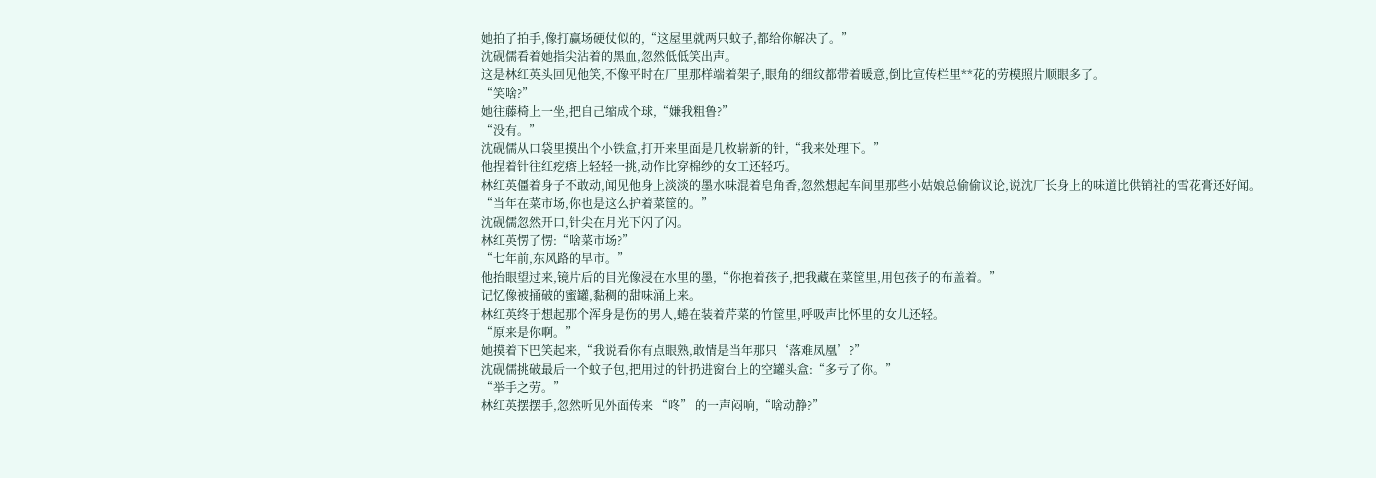她拍了拍手,像打赢场硬仗似的,“这屋里就两只蚊子,都给你解决了。”
沈砚儒看着她指尖沾着的黑血,忽然低低笑出声。
这是林红英头回见他笑,不像平时在厂里那样端着架子,眼角的细纹都带着暖意,倒比宣传栏里**花的劳模照片顺眼多了。
“笑啥?”
她往藤椅上一坐,把自己缩成个球,“嫌我粗鲁?”
“没有。”
沈砚儒从口袋里摸出个小铁盒,打开来里面是几枚崭新的针,“我来处理下。”
他捏着针往红疙瘩上轻轻一挑,动作比穿棉纱的女工还轻巧。
林红英僵着身子不敢动,闻见他身上淡淡的墨水味混着皂角香,忽然想起车间里那些小姑娘总偷偷议论,说沈厂长身上的味道比供销社的雪花膏还好闻。
“当年在菜市场,你也是这么护着菜筐的。”
沈砚儒忽然开口,针尖在月光下闪了闪。
林红英愣了愣:“啥菜市场?”
“七年前,东风路的早市。”
他抬眼望过来,镜片后的目光像浸在水里的墨,“你抱着孩子,把我藏在菜筐里,用包孩子的布盖着。”
记忆像被捅破的蜜罐,黏稠的甜味涌上来。
林红英终于想起那个浑身是伤的男人,蜷在装着芹菜的竹筐里,呼吸声比怀里的女儿还轻。
“原来是你啊。”
她摸着下巴笑起来,“我说看你有点眼熟,敢情是当年那只‘落难凤凰’?”
沈砚儒挑破最后一个蚊子包,把用过的针扔进窗台上的空罐头盒:“多亏了你。”
“举手之劳。”
林红英摆摆手,忽然听见外面传来 “咚” 的一声闷响,“啥动静?”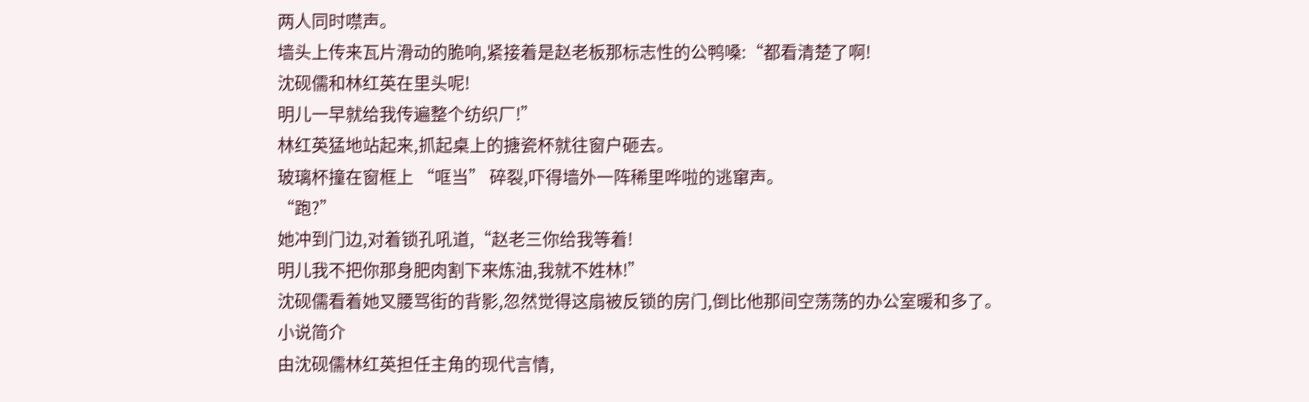两人同时噤声。
墙头上传来瓦片滑动的脆响,紧接着是赵老板那标志性的公鸭嗓:“都看清楚了啊!
沈砚儒和林红英在里头呢!
明儿一早就给我传遍整个纺织厂!”
林红英猛地站起来,抓起桌上的搪瓷杯就往窗户砸去。
玻璃杯撞在窗框上 “哐当” 碎裂,吓得墙外一阵稀里哗啦的逃窜声。
“跑?”
她冲到门边,对着锁孔吼道,“赵老三你给我等着!
明儿我不把你那身肥肉割下来炼油,我就不姓林!”
沈砚儒看着她叉腰骂街的背影,忽然觉得这扇被反锁的房门,倒比他那间空荡荡的办公室暖和多了。
小说简介
由沈砚儒林红英担任主角的现代言情,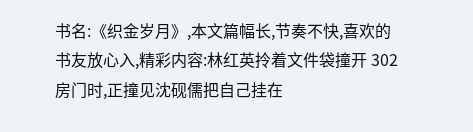书名:《织金岁月》,本文篇幅长,节奏不快,喜欢的书友放心入,精彩内容:林红英拎着文件袋撞开 302 房门时,正撞见沈砚儒把自己挂在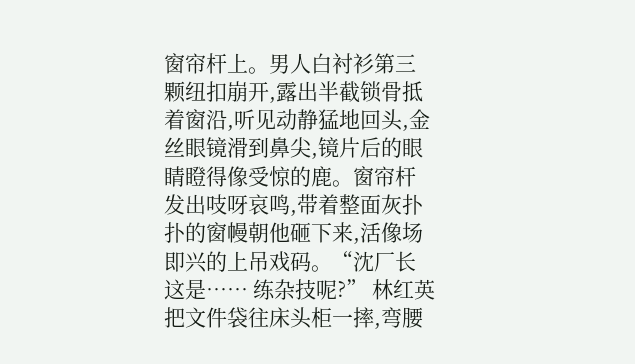窗帘杆上。男人白衬衫第三颗纽扣崩开,露出半截锁骨抵着窗沿,听见动静猛地回头,金丝眼镜滑到鼻尖,镜片后的眼睛瞪得像受惊的鹿。窗帘杆发出吱呀哀鸣,带着整面灰扑扑的窗幔朝他砸下来,活像场即兴的上吊戏码。“沈厂长这是…… 练杂技呢?” 林红英把文件袋往床头柜一摔,弯腰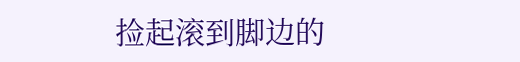捡起滚到脚边的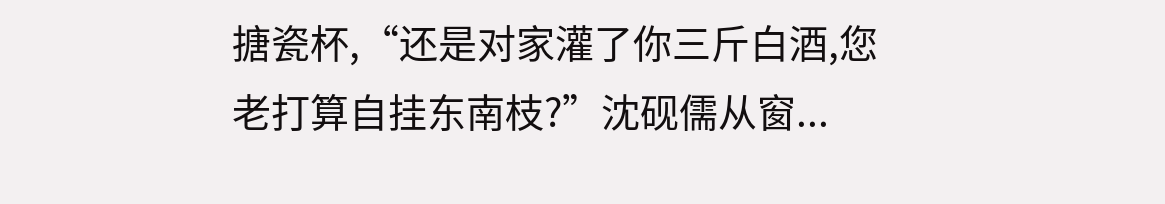搪瓷杯,“还是对家灌了你三斤白酒,您老打算自挂东南枝?”沈砚儒从窗...